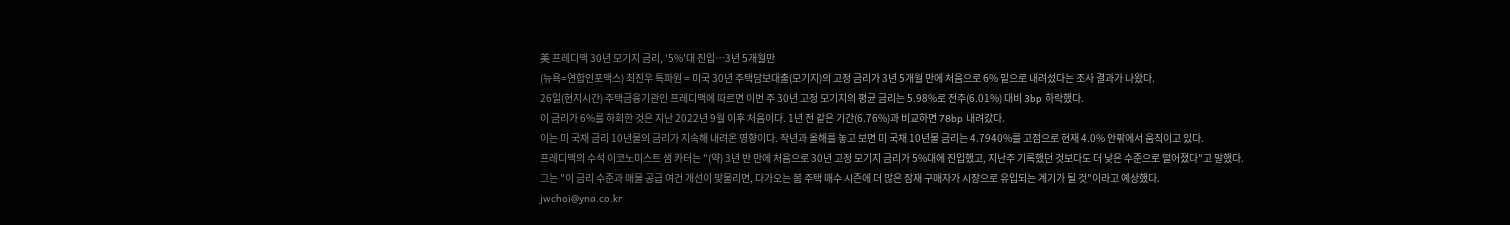美 프레디맥 30년 모기지 금리, '5%'대 진입…3년 5개월만
(뉴욕=연합인포맥스) 최진우 특파원 = 미국 30년 주택담보대출(모기지)의 고정 금리가 3년 5개월 만에 처음으로 6% 밑으로 내려섰다는 조사 결과가 나왔다.
26일(현지시간) 주택금융기관인 프레디맥에 따르면 이번 주 30년 고정 모기지의 평균 금리는 5.98%로 전주(6.01%) 대비 3bp 하락했다.
이 금리가 6%를 하회한 것은 지난 2022년 9월 이후 처음이다. 1년 전 같은 기간(6.76%)과 비교하면 78bp 내려갔다.
이는 미 국채 금리 10년물의 금리가 지속해 내려온 영향이다. 작년과 올해를 놓고 보면 미 국채 10년물 금리는 4.7940%를 고점으로 현재 4.0% 안팎에서 움직이고 있다.
프레디맥의 수석 이코노미스트 샘 카터는 "(약) 3년 반 만에 처음으로 30년 고정 모기지 금리가 5%대에 진입했고, 지난주 기록했던 것보다도 더 낮은 수준으로 떨어졌다"고 말했다.
그는 "이 금리 수준과 매물 공급 여건 개선이 맞물리면, 다가오는 봄 주택 매수 시즌에 더 많은 잠재 구매자가 시장으로 유입되는 계기가 될 것"이라고 예상했다.
jwchoi@yna.co.kr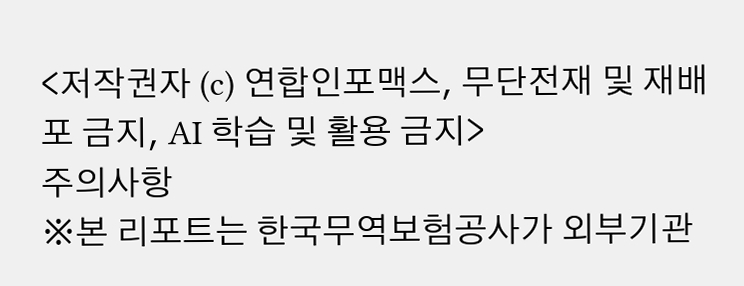<저작권자 (c) 연합인포맥스, 무단전재 및 재배포 금지, AI 학습 및 활용 금지>
주의사항
※본 리포트는 한국무역보험공사가 외부기관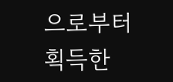으로부터 획득한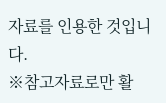자료를 인용한 것입니다.
※참고자료로만 활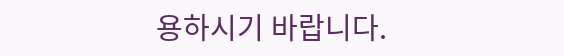용하시기 바랍니다.